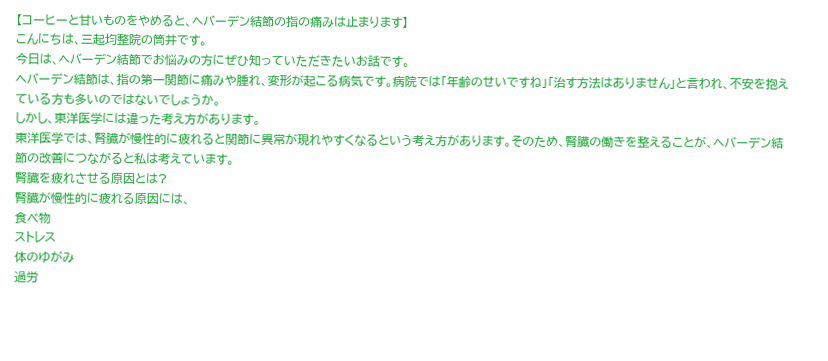【コーヒーと甘いものをやめると、ヘバーデン結節の指の痛みは止まります】
こんにちは、三起均整院の筒井です。
今日は、ヘバーデン結節でお悩みの方にぜひ知っていただきたいお話です。
ヘバーデン結節は、指の第一関節に痛みや腫れ、変形が起こる病気です。病院では「年齢のせいですね」「治す方法はありません」と言われ、不安を抱えている方も多いのではないでしょうか。
しかし、東洋医学には違った考え方があります。
東洋医学では、腎臓が慢性的に疲れると関節に異常が現れやすくなるという考え方があります。そのため、腎臓の働きを整えることが、ヘバーデン結節の改善につながると私は考えています。
腎臓を疲れさせる原因とは?
腎臓が慢性的に疲れる原因には、
食べ物
ストレス
体のゆがみ
過労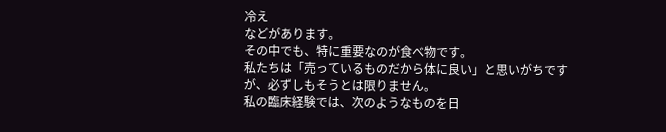冷え
などがあります。
その中でも、特に重要なのが食べ物です。
私たちは「売っているものだから体に良い」と思いがちですが、必ずしもそうとは限りません。
私の臨床経験では、次のようなものを日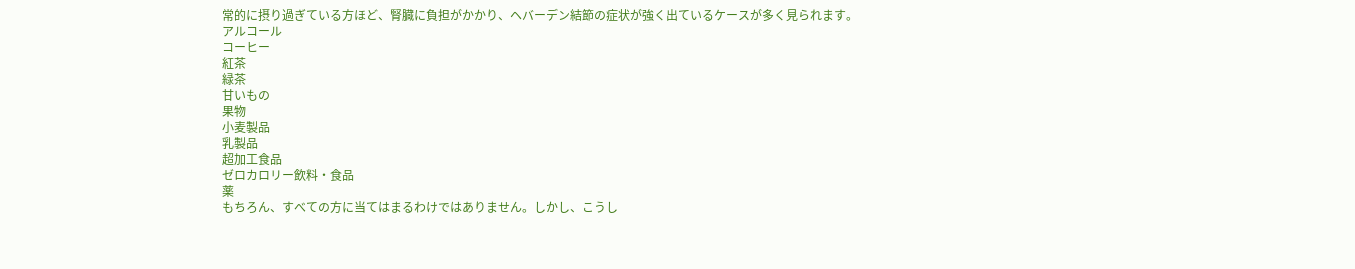常的に摂り過ぎている方ほど、腎臓に負担がかかり、ヘバーデン結節の症状が強く出ているケースが多く見られます。
アルコール
コーヒー
紅茶
緑茶
甘いもの
果物
小麦製品
乳製品
超加工食品
ゼロカロリー飲料・食品
薬
もちろん、すべての方に当てはまるわけではありません。しかし、こうし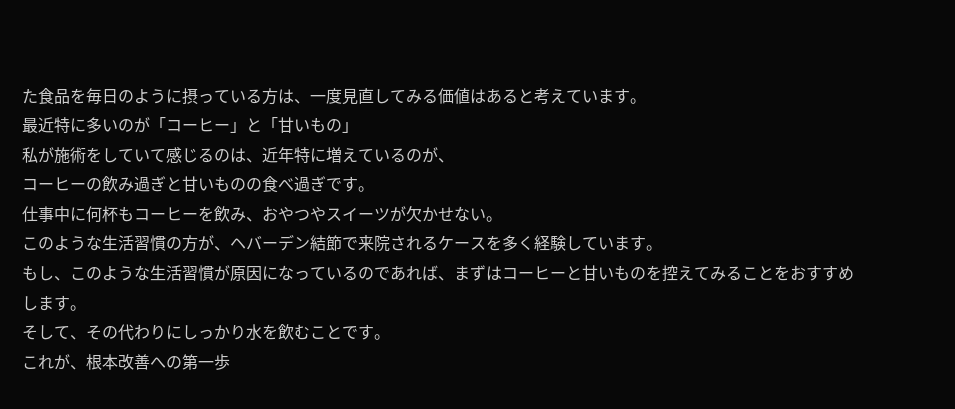た食品を毎日のように摂っている方は、一度見直してみる価値はあると考えています。
最近特に多いのが「コーヒー」と「甘いもの」
私が施術をしていて感じるのは、近年特に増えているのが、
コーヒーの飲み過ぎと甘いものの食べ過ぎです。
仕事中に何杯もコーヒーを飲み、おやつやスイーツが欠かせない。
このような生活習慣の方が、ヘバーデン結節で来院されるケースを多く経験しています。
もし、このような生活習慣が原因になっているのであれば、まずはコーヒーと甘いものを控えてみることをおすすめします。
そして、その代わりにしっかり水を飲むことです。
これが、根本改善への第一歩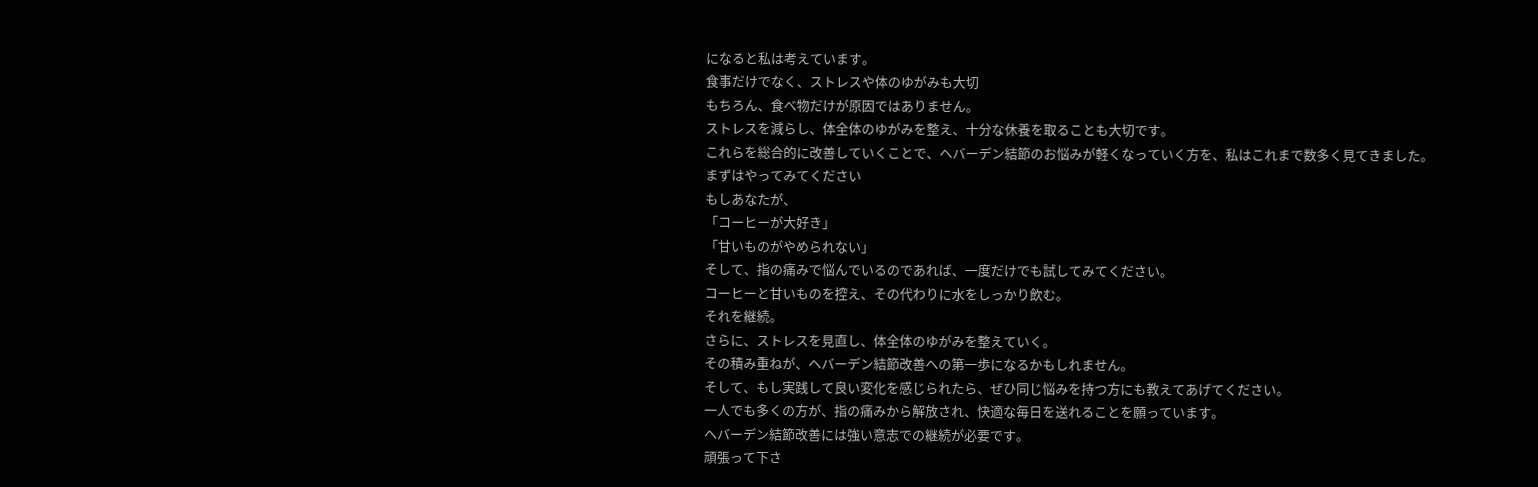になると私は考えています。
食事だけでなく、ストレスや体のゆがみも大切
もちろん、食べ物だけが原因ではありません。
ストレスを減らし、体全体のゆがみを整え、十分な休養を取ることも大切です。
これらを総合的に改善していくことで、ヘバーデン結節のお悩みが軽くなっていく方を、私はこれまで数多く見てきました。
まずはやってみてください
もしあなたが、
「コーヒーが大好き」
「甘いものがやめられない」
そして、指の痛みで悩んでいるのであれば、一度だけでも試してみてください。
コーヒーと甘いものを控え、その代わりに水をしっかり飲む。
それを継続。
さらに、ストレスを見直し、体全体のゆがみを整えていく。
その積み重ねが、ヘバーデン結節改善への第一歩になるかもしれません。
そして、もし実践して良い変化を感じられたら、ぜひ同じ悩みを持つ方にも教えてあげてください。
一人でも多くの方が、指の痛みから解放され、快適な毎日を送れることを願っています。
ヘバーデン結節改善には強い意志での継続が必要です。
頑張って下さ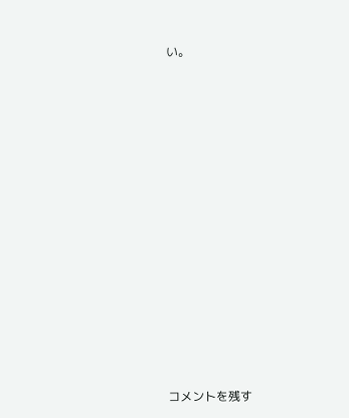い。

















コメントを残す